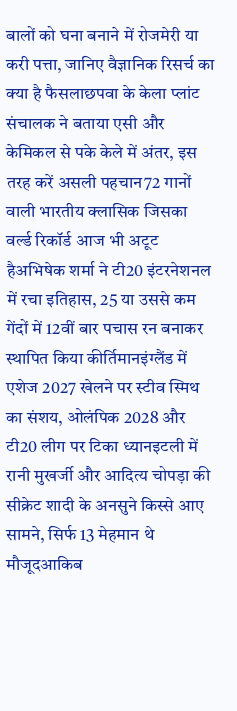बालों को घना बनाने में रोजमेरी या करी पत्ता, जानिए वैज्ञानिक रिसर्च का क्या है फैसलाछपवा के केला प्लांट संचालक ने बताया एसी और केमिकल से पके केले में अंतर, इस तरह करें असली पहचान72 गानों वाली भारतीय क्लासिक जिसका वर्ल्ड रिकॉर्ड आज भी अटूट हैअभिषेक शर्मा ने टी20 इंटरनेशनल में रचा इतिहास, 25 या उससे कम गेंदों में 12वीं बार पचास रन बनाकर स्थापित किया कीर्तिमानइंग्लैंड में एशेज 2027 खेलने पर स्टीव स्मिथ का संशय, ओलंपिक 2028 और टी20 लीग पर टिका ध्यानइटली में रानी मुखर्जी और आदित्य चोपड़ा की सीक्रेट शादी के अनसुने किस्से आए सामने, सिर्फ 13 मेहमान थे मौजूदआकिब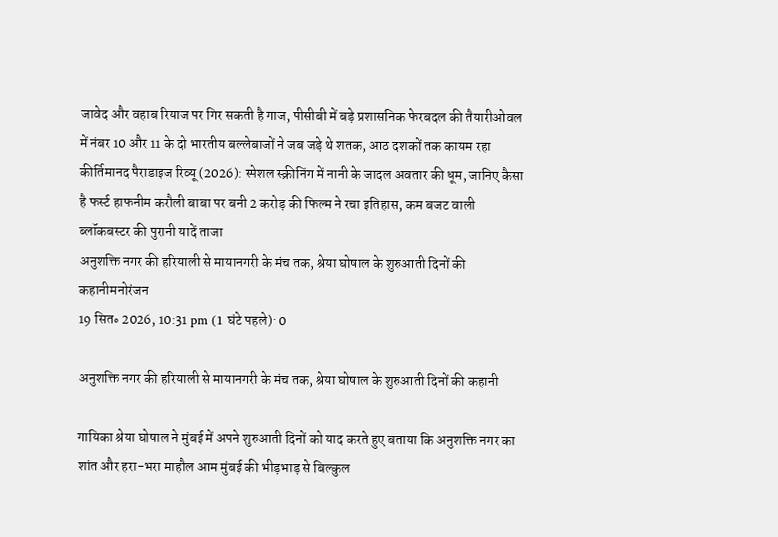जावेद और वहाब रियाज पर गिर सकती है गाज, पीसीबी में बड़े प्रशासनिक फेरबदल की तैयारीओवल में नंबर 10 और 11 के दो भारतीय बल्लेबाजों ने जब जड़े थे शतक, आठ दशकों तक कायम रहा कीर्तिमानद पैराडाइज रिव्यू (2026): स्पेशल स्क्रीनिंग में नानी के जादल अवतार की धूम, जानिए कैसा है फर्स्ट हाफनीम करौली बाबा पर बनी 2 करोड़ की फिल्म ने रचा इतिहास, कम बजट वाली ब्लॉकबस्टर की पुरानी यादें ताजा
अनुशक्ति नगर की हरियाली से मायानगरी के मंच तक, श्रेया घोषाल के शुरुआती दिनों की कहानीमनोरंजन
19 सित॰ 2026, 10:31 pm (1 घंटे पहले)· 0

अनुशक्ति नगर की हरियाली से मायानगरी के मंच तक, श्रेया घोषाल के शुरुआती दिनों की कहानी

गायिका श्रेया घोषाल ने मुंबई में अपने शुरुआती दिनों को याद करते हुए बताया कि अनुशक्ति नगर का शांत और हरा-भरा माहौल आम मुंबई की भीड़भाड़ से बिल्कुल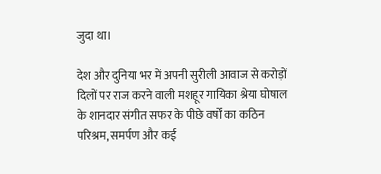जुदा था।

देश और दुनिया भर में अपनी सुरीली आवाज से करोड़ों दिलों पर राज करने वाली मशहूर गायिका श्रेया घोषाल के शानदार संगीत सफर के पीछे वर्षों का कठिन परिश्रम, समर्पण और कई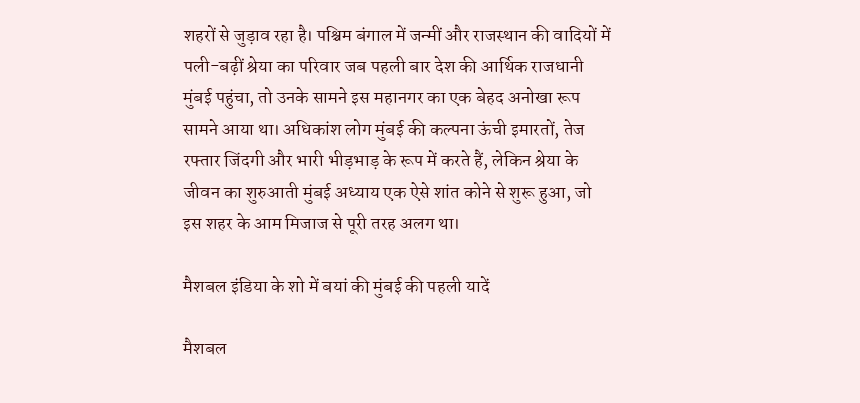शहरों से जुड़ाव रहा है। पश्चिम बंगाल में जन्मीं और राजस्थान की वादियों में पली-बढ़ीं श्रेया का परिवार जब पहली बार देश की आर्थिक राजधानी मुंबई पहुंचा, तो उनके सामने इस महानगर का एक बेहद अनोखा रूप सामने आया था। अधिकांश लोग मुंबई की कल्पना ऊंची इमारतों, तेज रफ्तार जिंदगी और भारी भीड़भाड़ के रूप में करते हैं, लेकिन श्रेया के जीवन का शुरुआती मुंबई अध्याय एक ऐसे शांत कोने से शुरू हुआ, जो इस शहर के आम मिजाज से पूरी तरह अलग था।

मैशबल इंडिया के शो में बयां की मुंबई की पहली यादें

मैशबल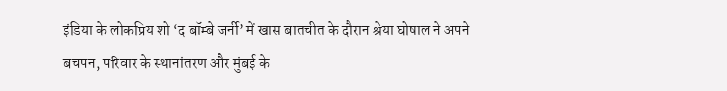इंडिया के लोकप्रिय शो ‘द बॉम्बे जर्नी’ में खास बातचीत के दौरान श्रेया घोषाल ने अपने बचपन, परिवार के स्थानांतरण और मुंबई के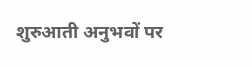शुरुआती अनुभवों पर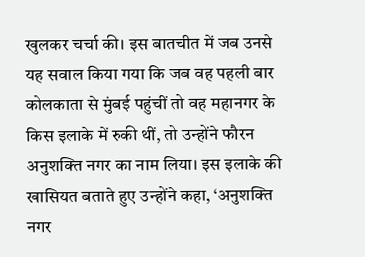खुलकर चर्चा की। इस बातचीत में जब उनसे यह सवाल किया गया कि जब वह पहली बार कोलकाता से मुंबई पहुंचीं तो वह महानगर के किस इलाके में रुकी थीं, तो उन्होंने फौरन अनुशक्ति नगर का नाम लिया। इस इलाके की खासियत बताते हुए उन्होंने कहा, ‘अनुशक्ति नगर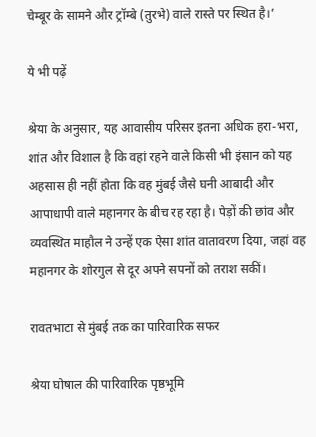चेम्बूर के सामने और ट्रॉम्बे (तुरभे) वाले रास्ते पर स्थित है।’

ये भी पढ़ें

श्रेया के अनुसार, यह आवासीय परिसर इतना अधिक हरा-भरा, शांत और विशाल है कि वहां रहने वाले किसी भी इंसान को यह अहसास ही नहीं होता कि वह मुंबई जैसे घनी आबादी और आपाधापी वाले महानगर के बीच रह रहा है। पेड़ों की छांव और व्यवस्थित माहौल ने उन्हें एक ऐसा शांत वातावरण दिया, जहां वह महानगर के शोरगुल से दूर अपने सपनों को तराश सकीं।

रावतभाटा से मुंबई तक का पारिवारिक सफर

श्रेया घोषाल की पारिवारिक पृष्ठभूमि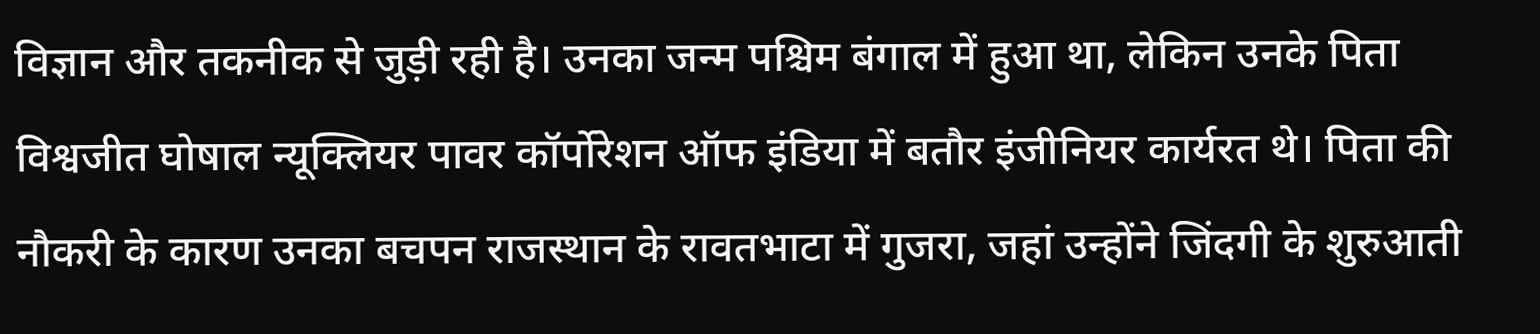विज्ञान और तकनीक से जुड़ी रही है। उनका जन्म पश्चिम बंगाल में हुआ था, लेकिन उनके पिता विश्वजीत घोषाल न्यूक्लियर पावर कॉर्पोरेशन ऑफ इंडिया में बतौर इंजीनियर कार्यरत थे। पिता की नौकरी के कारण उनका बचपन राजस्थान के रावतभाटा में गुजरा, जहां उन्होंने जिंदगी के शुरुआती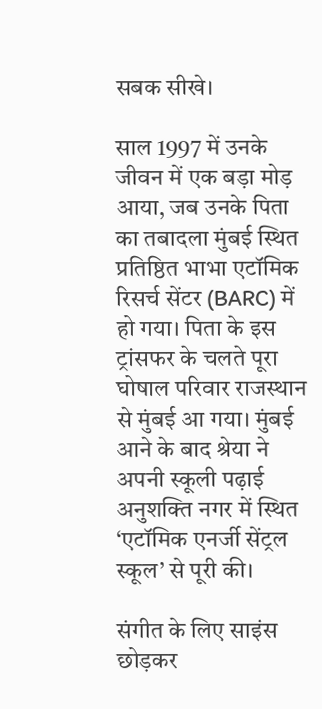सबक सीखे।

साल 1997 में उनके जीवन में एक बड़ा मोड़ आया, जब उनके पिता का तबादला मुंबई स्थित प्रतिष्ठित भाभा एटॉमिक रिसर्च सेंटर (BARC) में हो गया। पिता के इस ट्रांसफर के चलते पूरा घोषाल परिवार राजस्थान से मुंबई आ गया। मुंबई आने के बाद श्रेया ने अपनी स्कूली पढ़ाई अनुशक्ति नगर में स्थित ‘एटॉमिक एनर्जी सेंट्रल स्कूल’ से पूरी की।

संगीत के लिए साइंस छोड़कर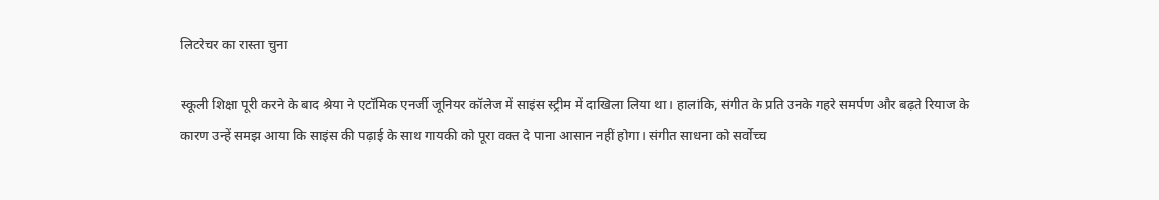लिटरेचर का रास्ता चुना

स्कूली शिक्षा पूरी करने के बाद श्रेया ने एटॉमिक एनर्जी जूनियर कॉलेज में साइंस स्ट्रीम में दाखिला लिया था। हालांकि, संगीत के प्रति उनके गहरे समर्पण और बढ़ते रियाज के कारण उन्हें समझ आया कि साइंस की पढ़ाई के साथ गायकी को पूरा वक्त दे पाना आसान नहीं होगा। संगीत साधना को सर्वोच्च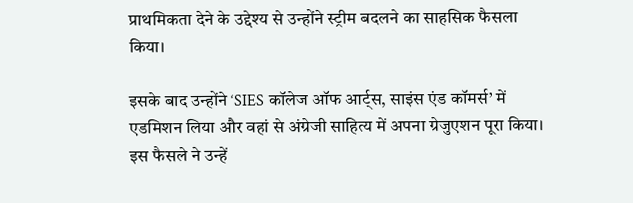प्राथमिकता देने के उद्देश्य से उन्होंने स्ट्रीम बदलने का साहसिक फैसला किया।

इसके बाद उन्होंने ‘SIES कॉलेज ऑफ आर्ट्स, साइंस एंड कॉमर्स’ में एडमिशन लिया और वहां से अंग्रेजी साहित्य में अपना ग्रेजुएशन पूरा किया। इस फैसले ने उन्हें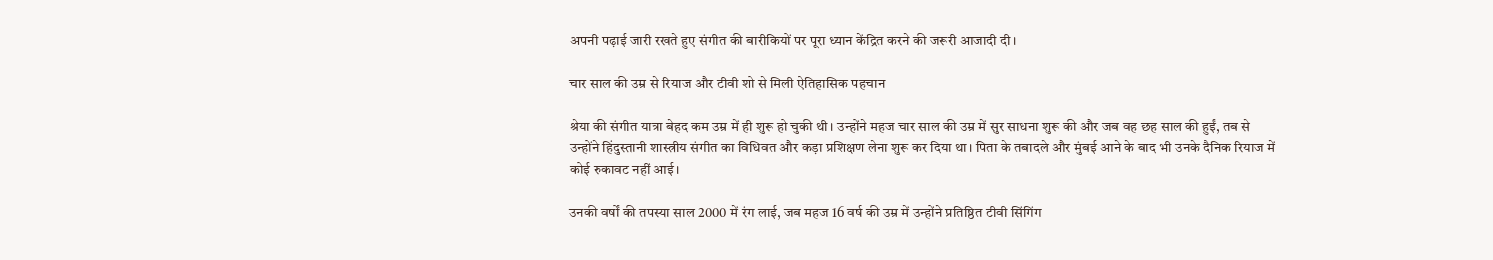अपनी पढ़ाई जारी रखते हुए संगीत की बारीकियों पर पूरा ध्यान केंद्रित करने की जरूरी आजादी दी।

चार साल की उम्र से रियाज और टीवी शो से मिली ऐतिहासिक पहचान

श्रेया की संगीत यात्रा बेहद कम उम्र में ही शुरू हो चुकी थी। उन्होंने महज चार साल की उम्र में सुर साधना शुरू की और जब वह छह साल की हुईं, तब से उन्होंने हिंदुस्तानी शास्त्रीय संगीत का विधिवत और कड़ा प्रशिक्षण लेना शुरू कर दिया था। पिता के तबादले और मुंबई आने के बाद भी उनके दैनिक रियाज में कोई रुकावट नहीं आई।

उनकी वर्षों की तपस्या साल 2000 में रंग लाई, जब महज 16 वर्ष की उम्र में उन्होंने प्रतिष्ठित टीवी सिंगिंग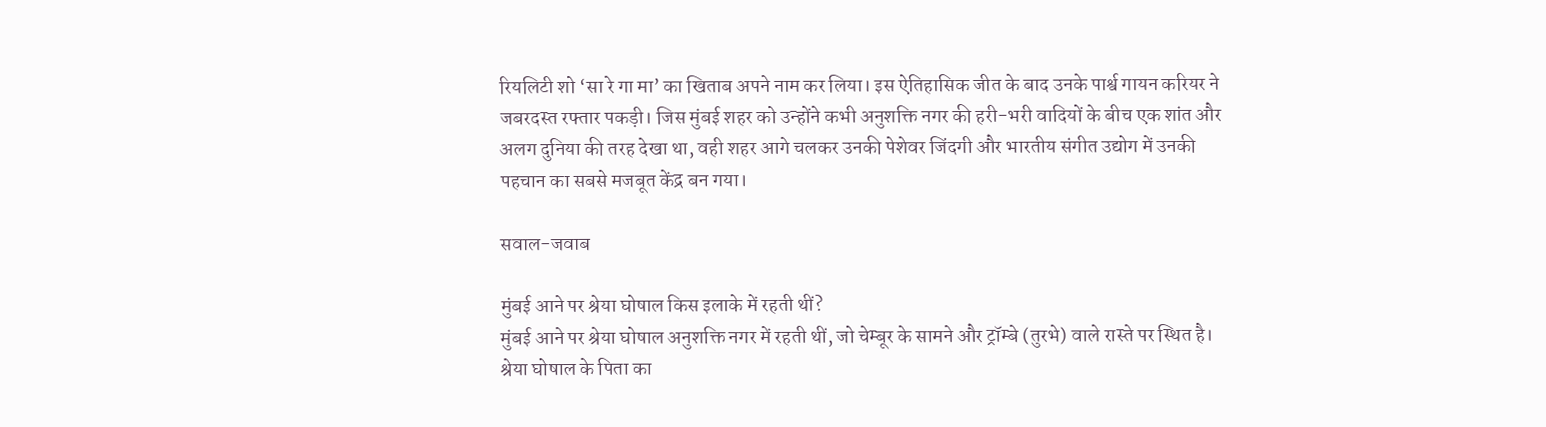रियलिटी शो ‘सा रे गा मा’ का खिताब अपने नाम कर लिया। इस ऐतिहासिक जीत के बाद उनके पार्श्व गायन करियर ने जबरदस्त रफ्तार पकड़ी। जिस मुंबई शहर को उन्होंने कभी अनुशक्ति नगर की हरी-भरी वादियों के बीच एक शांत और अलग दुनिया की तरह देखा था, वही शहर आगे चलकर उनकी पेशेवर जिंदगी और भारतीय संगीत उद्योग में उनकी पहचान का सबसे मजबूत केंद्र बन गया।

सवाल-जवाब

मुंबई आने पर श्रेया घोषाल किस इलाके में रहती थीं?
मुंबई आने पर श्रेया घोषाल अनुशक्ति नगर में रहती थीं, जो चेम्बूर के सामने और ट्रॉम्बे (तुरभे) वाले रास्ते पर स्थित है।
श्रेया घोषाल के पिता का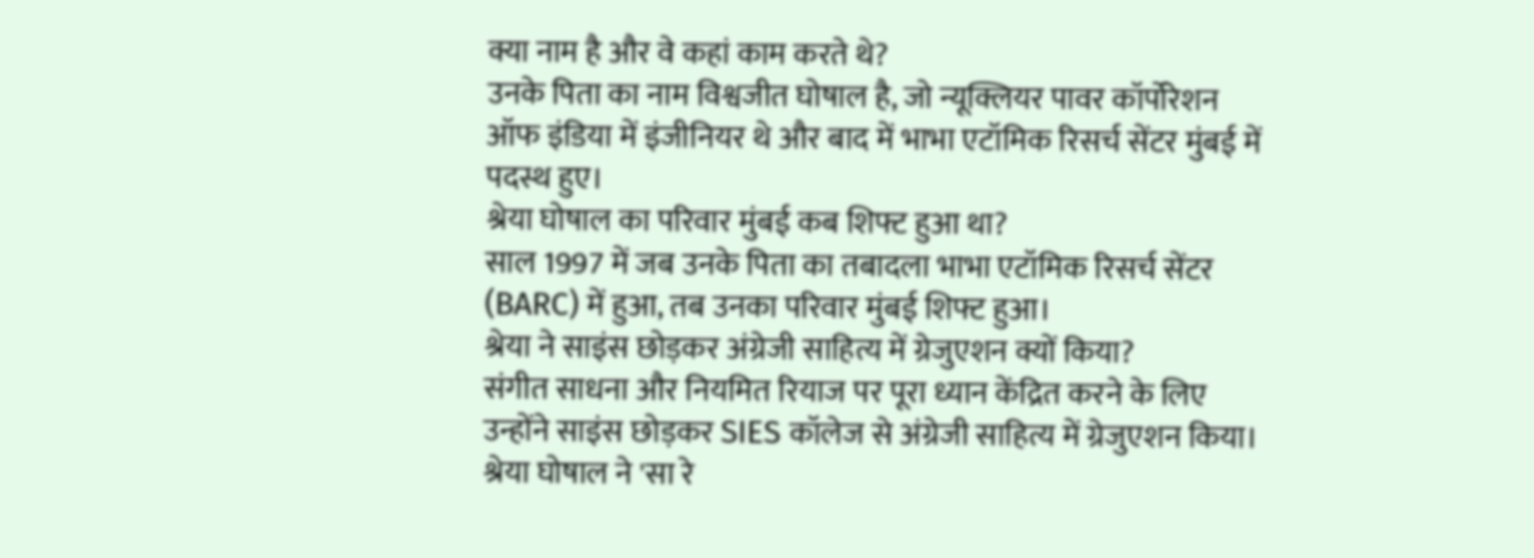क्या नाम है और वे कहां काम करते थे?
उनके पिता का नाम विश्वजीत घोषाल है, जो न्यूक्लियर पावर कॉर्पोरेशन ऑफ इंडिया में इंजीनियर थे और बाद में भाभा एटॉमिक रिसर्च सेंटर मुंबई में पदस्थ हुए।
श्रेया घोषाल का परिवार मुंबई कब शिफ्ट हुआ था?
साल 1997 में जब उनके पिता का तबादला भाभा एटॉमिक रिसर्च सेंटर (BARC) में हुआ, तब उनका परिवार मुंबई शिफ्ट हुआ।
श्रेया ने साइंस छोड़कर अंग्रेजी साहित्य में ग्रेजुएशन क्यों किया?
संगीत साधना और नियमित रियाज पर पूरा ध्यान केंद्रित करने के लिए उन्होंने साइंस छोड़कर SIES कॉलेज से अंग्रेजी साहित्य में ग्रेजुएशन किया।
श्रेया घोषाल ने 'सा रे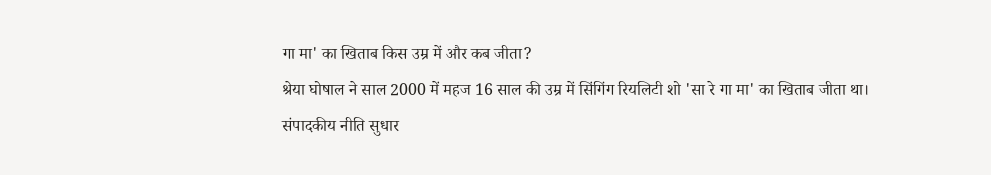गा मा' का खिताब किस उम्र में और कब जीता?
श्रेया घोषाल ने साल 2000 में महज 16 साल की उम्र में सिंगिंग रियलिटी शो 'सा रे गा मा' का खिताब जीता था।
संपादकीय नीति सुधार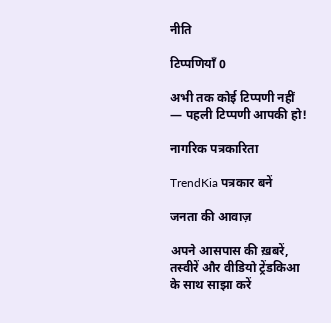नीति

टिप्पणियाँ 0

अभी तक कोई टिप्पणी नहीं — पहली टिप्पणी आपकी हो!

नागरिक पत्रकारिता

TrendKia पत्रकार बनें

जनता की आवाज़

अपने आसपास की ख़बरें, तस्वीरें और वीडियो ट्रेंडकिआ के साथ साझा करें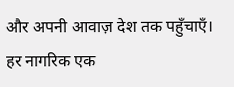और अपनी आवाज़ देश तक पहुँचाएँ। हर नागरिक एक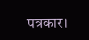पत्रकार।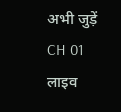अभी जुड़ें
CH 01 लाइव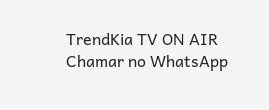TrendKia TV ON AIR
Chamar no WhatsApp